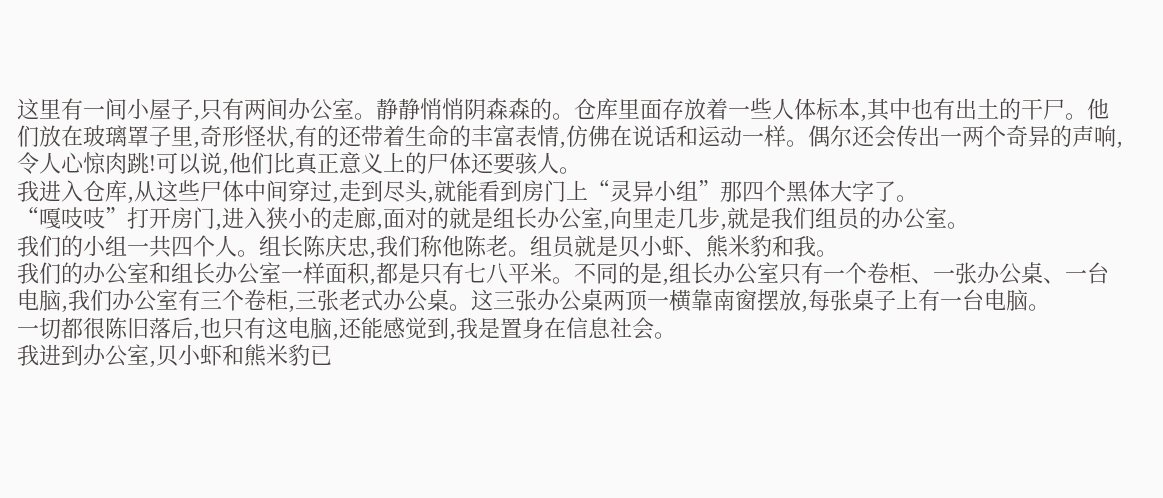这里有一间小屋子,只有两间办公室。静静悄悄阴森森的。仓库里面存放着一些人体标本,其中也有出土的干尸。他们放在玻璃罩子里,奇形怪状,有的还带着生命的丰富表情,仿佛在说话和运动一样。偶尔还会传出一两个奇异的声响,令人心惊肉跳!可以说,他们比真正意义上的尸体还要骇人。
我进入仓库,从这些尸体中间穿过,走到尽头,就能看到房门上“灵异小组”那四个黑体大字了。
“嘎吱吱”打开房门,进入狭小的走廊,面对的就是组长办公室,向里走几步,就是我们组员的办公室。
我们的小组一共四个人。组长陈庆忠,我们称他陈老。组员就是贝小虾、熊米豹和我。
我们的办公室和组长办公室一样面积,都是只有七八平米。不同的是,组长办公室只有一个卷柜、一张办公桌、一台电脑,我们办公室有三个卷柜,三张老式办公桌。这三张办公桌两顶一横靠南窗摆放,每张桌子上有一台电脑。
一切都很陈旧落后,也只有这电脑,还能感觉到,我是置身在信息社会。
我进到办公室,贝小虾和熊米豹已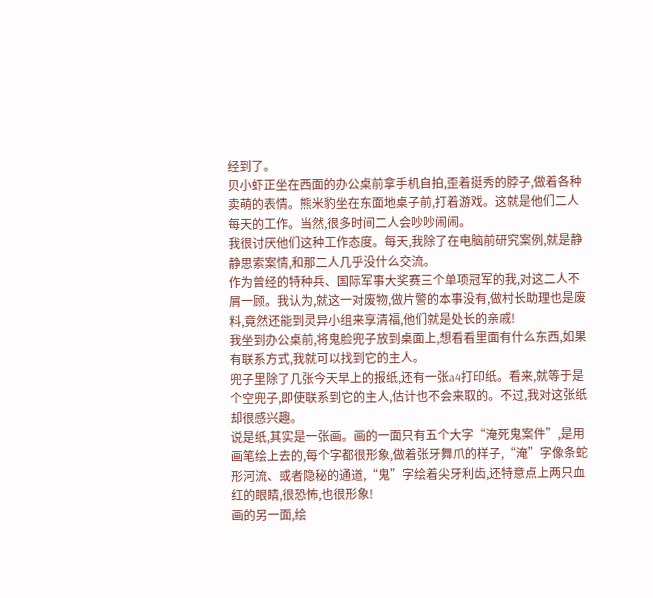经到了。
贝小虾正坐在西面的办公桌前拿手机自拍,歪着挺秀的脖子,做着各种卖萌的表情。熊米豹坐在东面地桌子前,打着游戏。这就是他们二人每天的工作。当然,很多时间二人会吵吵闹闹。
我很讨厌他们这种工作态度。每天,我除了在电脑前研究案例,就是静静思索案情,和那二人几乎没什么交流。
作为曾经的特种兵、国际军事大奖赛三个单项冠军的我,对这二人不屑一顾。我认为,就这一对废物,做片警的本事没有,做村长助理也是废料,竟然还能到灵异小组来享清福,他们就是处长的亲戚!
我坐到办公桌前,将鬼脸兜子放到桌面上,想看看里面有什么东西,如果有联系方式,我就可以找到它的主人。
兜子里除了几张今天早上的报纸,还有一张a4打印纸。看来,就等于是个空兜子,即使联系到它的主人,估计也不会来取的。不过,我对这张纸却很感兴趣。
说是纸,其实是一张画。画的一面只有五个大字“淹死鬼案件”,是用画笔绘上去的,每个字都很形象,做着张牙舞爪的样子,“淹”字像条蛇形河流、或者隐秘的通道,“鬼”字绘着尖牙利齿,还特意点上两只血红的眼睛,很恐怖,也很形象!
画的另一面,绘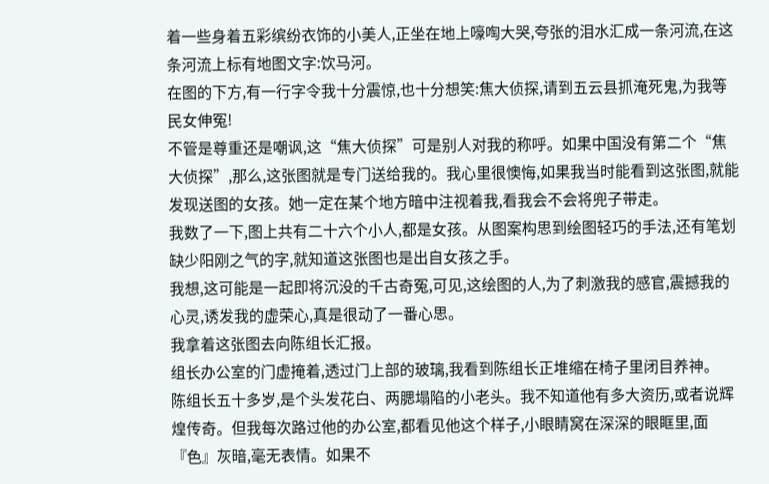着一些身着五彩缤纷衣饰的小美人,正坐在地上嚎啕大哭,夸张的泪水汇成一条河流,在这条河流上标有地图文字:饮马河。
在图的下方,有一行字令我十分震惊,也十分想笑:焦大侦探,请到五云县抓淹死鬼,为我等民女伸冤!
不管是尊重还是嘲讽,这“焦大侦探”可是别人对我的称呼。如果中国没有第二个“焦大侦探”,那么,这张图就是专门送给我的。我心里很懊悔,如果我当时能看到这张图,就能发现送图的女孩。她一定在某个地方暗中注视着我,看我会不会将兜子带走。
我数了一下,图上共有二十六个小人,都是女孩。从图案构思到绘图轻巧的手法,还有笔划缺少阳刚之气的字,就知道这张图也是出自女孩之手。
我想,这可能是一起即将沉没的千古奇冤,可见,这绘图的人,为了刺激我的感官,震撼我的心灵,诱发我的虚荣心,真是很动了一番心思。
我拿着这张图去向陈组长汇报。
组长办公室的门虚掩着,透过门上部的玻璃,我看到陈组长正堆缩在椅子里闭目养神。
陈组长五十多岁,是个头发花白、两腮塌陷的小老头。我不知道他有多大资历,或者说辉煌传奇。但我每次路过他的办公室,都看见他这个样子,小眼睛窝在深深的眼眶里,面『色』灰暗,毫无表情。如果不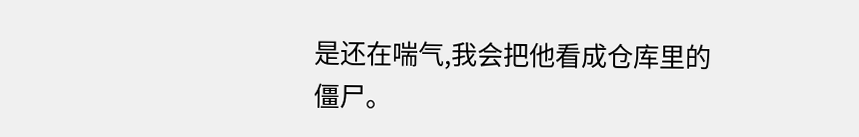是还在喘气,我会把他看成仓库里的僵尸。